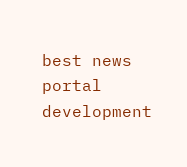best news portal development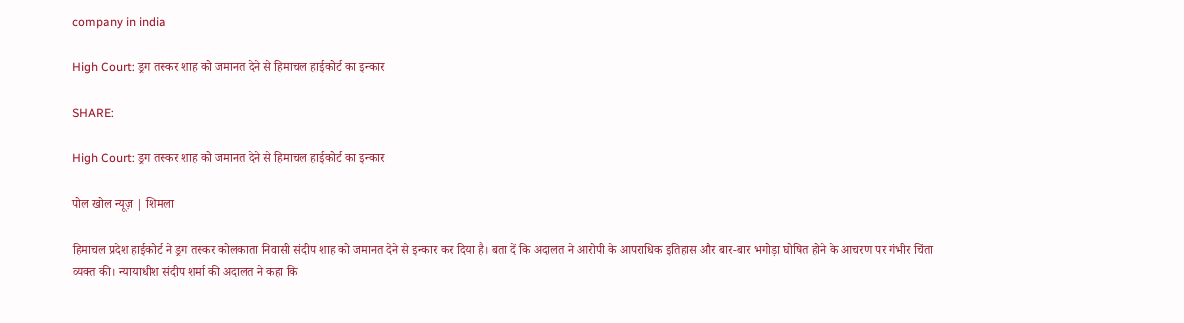company in india

High Court: ड्रग तस्कर शाह को जमानत देने से हिमाचल हाईकोर्ट का इन्कार

SHARE:

High Court: ड्रग तस्कर शाह को जमानत देने से हिमाचल हाईकोर्ट का इन्कार

पोल खोल न्यूज़ | शिमला

हिमाचल प्रदेश हाईकोर्ट ने ड्रग तस्कर कोलकाता निवासी संदीप शाह को जमानत देने से इन्कार कर दिया है। बता दें कि अदालत ने आरोपी के आपराधिक इतिहास और बार-बार भगोड़ा घोषित होने के आचरण पर गंभीर चिंता व्यक्त की। न्यायाधीश संदीप शर्मा की अदालत ने कहा कि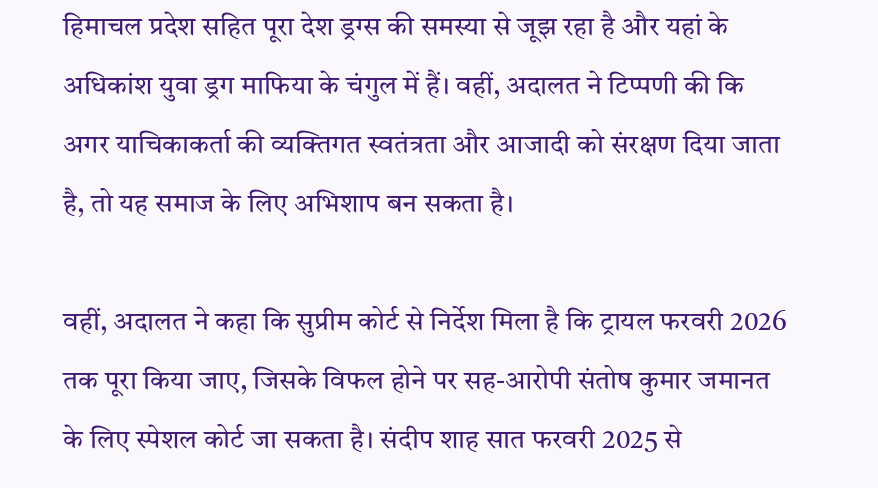हिमाचल प्रदेश सहित पूरा देश ड्रग्स की समस्या से जूझ रहा है और यहां के अधिकांश युवा ड्रग माफिया के चंगुल में हैं। वहीं, अदालत ने टिप्पणी की कि अगर याचिकाकर्ता की व्यक्तिगत स्वतंत्रता और आजादी को संरक्षण दिया जाता है, तो यह समाज के लिए अभिशाप बन सकता है।

वहीं, अदालत ने कहा कि सुप्रीम कोर्ट से निर्देश मिला है कि ट्रायल फरवरी 2026 तक पूरा किया जाए, जिसके विफल होने पर सह-आरोपी संतोष कुमार जमानत के लिए स्पेशल कोर्ट जा सकता है। संदीप शाह सात फरवरी 2025 से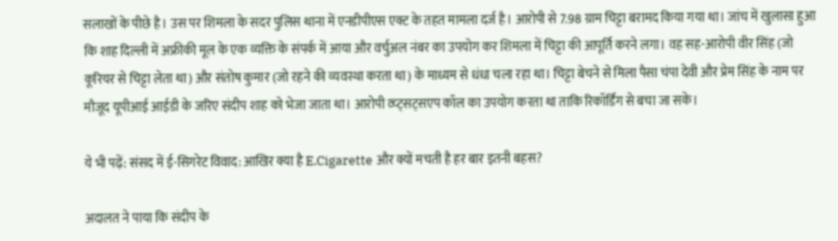सलाखों के पीछे है। उस पर शिमला के सदर पुलिस थाना में एनडीपीएस एक्ट के तहत मामला दर्ज है। आरोपी से 7.98 ग्राम चिट्टा बरामद किया गया था। जांच में खुलासा हुआ कि शाह दिल्ली में अफ्रीकी मूल के एक व्यक्ति के संपर्क में आया और वर्चुअल नंबर का उपयोग कर शिमला में चिट्टा की आपूर्ति करने लगा। वह सह-आरोपी वीर सिंह (जो कूरियर से चिट्टा लेता था) और संतोष कुमार (जो रहने की व्यवस्था करता था) के माध्यम से धंधा चला रहा था। चिट्टा बेचने से मिला पैसा चंपा देवी और प्रेम सिंह के नाम पर मौजूद यूपीआई आईडी के जरिए संदीप शाह को भेजा जाता था। आरोपी व्च्ट्सट्सएप कॉल का उपयोग करता था ताकि रिकॉर्डिंग से बचा जा सके।

ये भी पढ़ें: संसद में ई-सिगरेट विवाद: आखिर क्या है E.Cigarette और क्यों मचती है हर बार इतनी बहस?

अदालत ने पाया कि संदीप के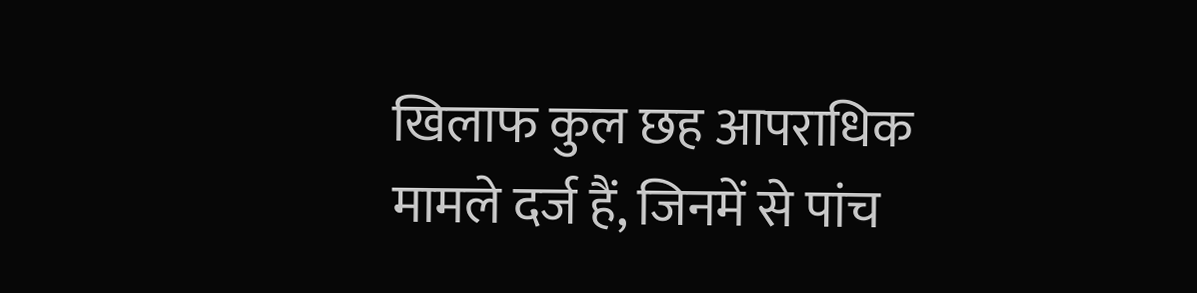खिलाफ कुल छह आपराधिक मामले दर्ज हैं, जिनमें से पांच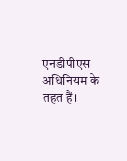एनडीपीएस अधिनियम के तहत हैं।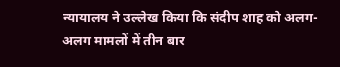न्यायालय ने उल्लेख किया कि संदीप शाह को अलग-अलग मामलों में तीन बार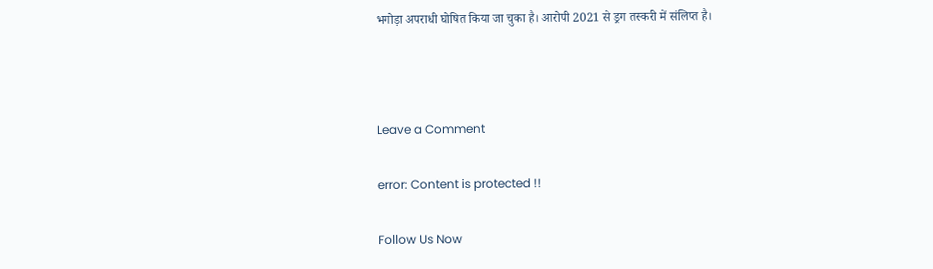भगोड़ा अपराधी घोषित किया जा चुका है। आरोपी 2021 से ड्रग तस्करी में संलिप्त है।



Leave a Comment

error: Content is protected !!

Follow Us Now